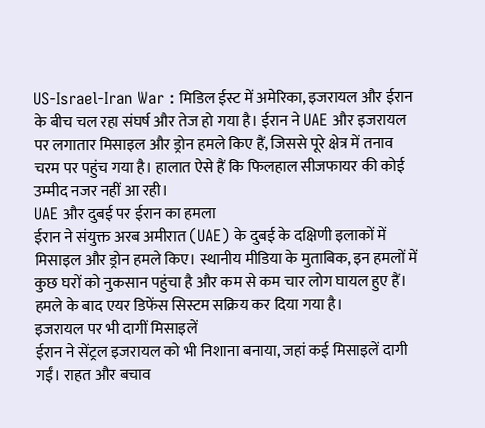US-Israel-Iran War : मिडिल ईस्ट में अमेरिका, इजरायल और ईरान के बीच चल रहा संघर्ष और तेज हो गया है। ईरान ने UAE और इजरायल पर लगातार मिसाइल और ड्रोन हमले किए हैं, जिससे पूरे क्षेत्र में तनाव चरम पर पहुंच गया है। हालात ऐसे हैं कि फिलहाल सीजफायर की कोई उम्मीद नजर नहीं आ रही।
UAE और दुबई पर ईरान का हमला
ईरान ने संयुक्त अरब अमीरात (UAE) के दुबई के दक्षिणी इलाकों में मिसाइल और ड्रोन हमले किए। स्थानीय मीडिया के मुताबिक, इन हमलों में कुछ घरों को नुकसान पहुंचा है और कम से कम चार लोग घायल हुए हैं। हमले के बाद एयर डिफेंस सिस्टम सक्रिय कर दिया गया है।
इजरायल पर भी दागीं मिसाइलें
ईरान ने सेंट्रल इजरायल को भी निशाना बनाया, जहां कई मिसाइलें दागी गईं। राहत और बचाव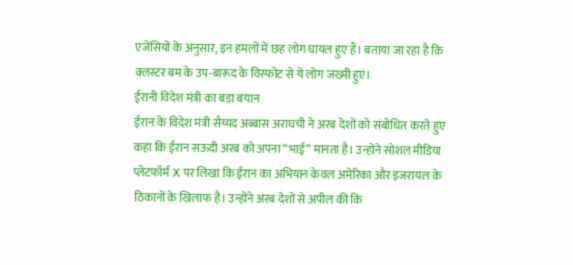एजेंसियों के अनुसार, इन हमलों में छह लोग घायल हुए हैं। बताया जा रहा है कि क्लस्टर बम के उप-बारूद के विस्फोट से ये लोग जख्मी हुए।
ईरानी विदेश मंत्री का बड़ा बयान
ईरान के विदेश मंत्री सैय्यद अब्बास अराघची ने अरब देशों को संबोधित करते हुए कहा कि ईरान सऊदी अरब को अपना “भाई” मानता है। उन्होंने सोशल मीडिया प्लेटफॉर्म X पर लिखा कि ईरान का अभियान केवल अमेरिका और इजरायल के ठिकानों के खिलाफ है। उन्होंने अरब देशों से अपील की कि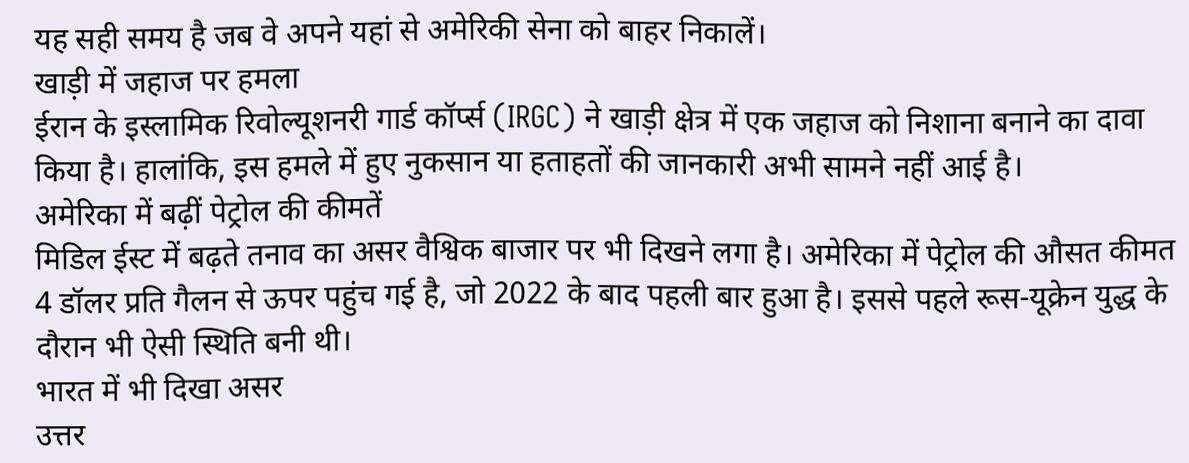यह सही समय है जब वे अपने यहां से अमेरिकी सेना को बाहर निकालें।
खाड़ी में जहाज पर हमला
ईरान के इस्लामिक रिवोल्यूशनरी गार्ड कॉर्प्स (IRGC) ने खाड़ी क्षेत्र में एक जहाज को निशाना बनाने का दावा किया है। हालांकि, इस हमले में हुए नुकसान या हताहतों की जानकारी अभी सामने नहीं आई है।
अमेरिका में बढ़ीं पेट्रोल की कीमतें
मिडिल ईस्ट में बढ़ते तनाव का असर वैश्विक बाजार पर भी दिखने लगा है। अमेरिका में पेट्रोल की औसत कीमत 4 डॉलर प्रति गैलन से ऊपर पहुंच गई है, जो 2022 के बाद पहली बार हुआ है। इससे पहले रूस-यूक्रेन युद्ध के दौरान भी ऐसी स्थिति बनी थी।
भारत में भी दिखा असर
उत्तर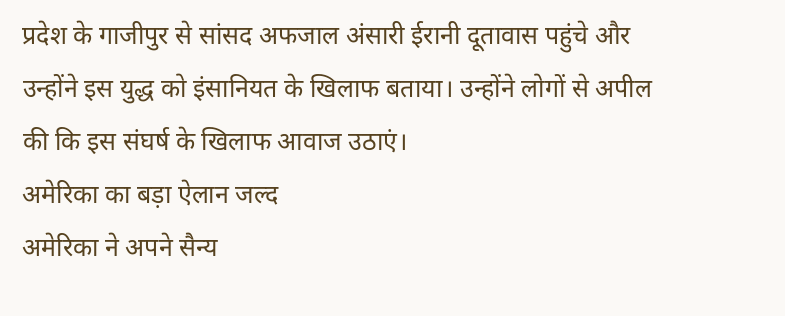प्रदेश के गाजीपुर से सांसद अफजाल अंसारी ईरानी दूतावास पहुंचे और उन्होंने इस युद्ध को इंसानियत के खिलाफ बताया। उन्होंने लोगों से अपील की कि इस संघर्ष के खिलाफ आवाज उठाएं।
अमेरिका का बड़ा ऐलान जल्द
अमेरिका ने अपने सैन्य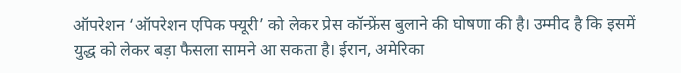ऑपरेशन ‘ऑपरेशन एपिक फ्यूरी’ को लेकर प्रेस कॉन्फ्रेंस बुलाने की घोषणा की है। उम्मीद है कि इसमें युद्ध को लेकर बड़ा फैसला सामने आ सकता है। ईरान, अमेरिका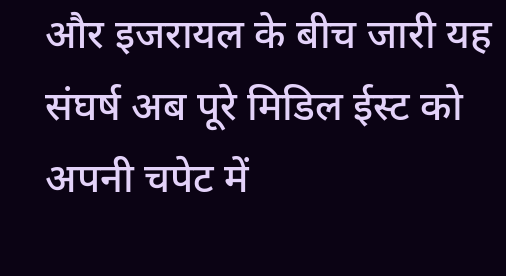और इजरायल के बीच जारी यह संघर्ष अब पूरे मिडिल ईस्ट को अपनी चपेट में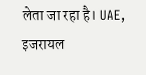लेता जा रहा है। UAE, इजरायल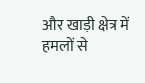और खाड़ी क्षेत्र में हमलों से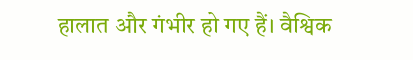हालात और गंभीर हो गए हैं। वैश्विक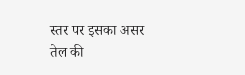स्तर पर इसका असर तेल की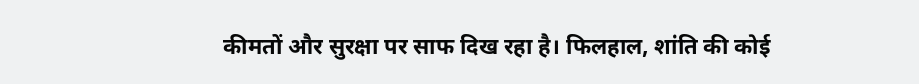कीमतों और सुरक्षा पर साफ दिख रहा है। फिलहाल, शांति की कोई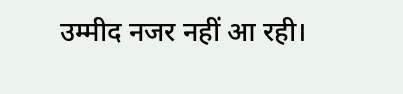उम्मीद नजर नहीं आ रही।